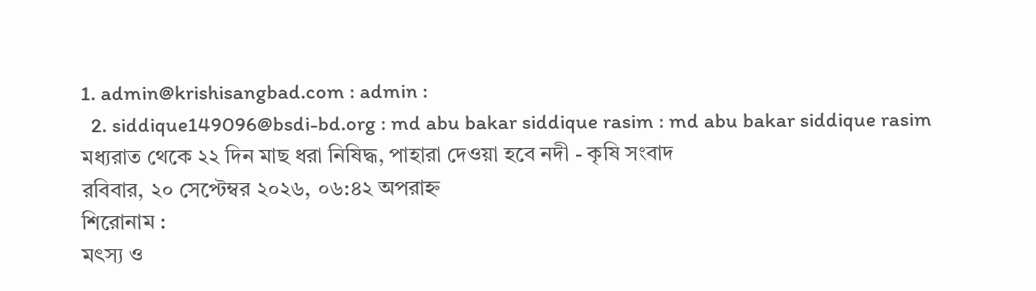1. admin@krishisangbad.com : admin :
  2. siddique149096@bsdi-bd.org : md abu bakar siddique rasim : md abu bakar siddique rasim
মধ্যরাত থেকে ২২ দিন মাছ ধরা নিষিদ্ধ, পাহারা দেওয়া হবে নদী - কৃষি সংবাদ
রবিবার, ২০ সেপ্টেম্বর ২০২৬, ০৬:৪২ অপরাহ্ন
শিরোনাম :
মৎস্য ও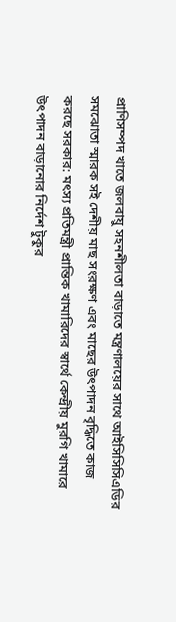প্রাণিসম্পদ খাতে জলবায়ু সহনশীলতা বাড়াতে মন্ত্রণালয়ের সাথে আইসিসিসিএডির সমঝোতা স্মারক সই দেশীয় মাছ সংরক্ষণ এবং মাছের উৎপাদন বৃদ্ধিতে কাজ করছে সরকার: মৎস্য প্রতিমন্ত্রী প্রান্তিক খামারিদের স্বার্থে কেন্দ্রীয় মুরগি খামারে উৎপাদন বাড়ানোর নির্দেশ টুকুর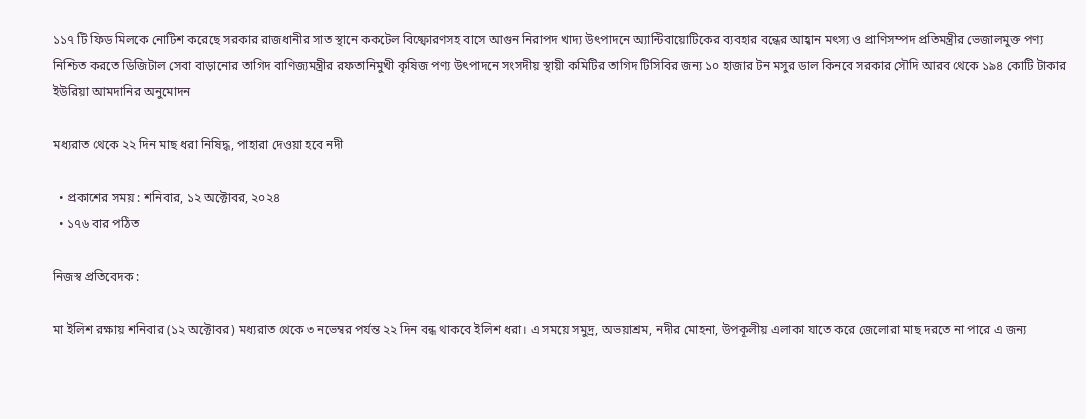১১৭ টি ফিড মিলকে নোটিশ করেছে সরকার রাজধানীর সাত স্থানে ককটেল বিষ্ফোরণসহ বাসে আগুন নিরাপদ খাদ্য উৎপাদনে অ্যান্টিবায়োটিকের ব্যবহার বন্ধের আহ্বান মৎস্য ও প্রাণিসম্পদ প্রতিমন্ত্রীর ভেজালমুক্ত পণ্য নিশ্চিত করতে ডিজিটাল সেবা বাড়ানোর তাগিদ বাণিজ্যমন্ত্রীর রফতানিমুখী কৃষিজ পণ্য উৎপাদনে সংসদীয় স্থায়ী কমিটির তাগিদ টিসিবির জন্য ১০ হাজার টন মসুর ডাল কিনবে সরকার সৌদি আরব থেকে ১৯৪ কোটি টাকার ইউরিয়া আমদানির অনুমোদন

মধ্যরাত থেকে ২২ দিন মাছ ধরা নিষিদ্ধ, পাহারা দেওয়া হবে নদী

  • প্রকাশের সময় : শনিবার, ১২ অক্টোবর, ২০২৪
  • ১৭৬ বার পঠিত

নিজস্ব প্রতিবেদক :

মা ইলিশ রক্ষায় শনিবার (১২ অক্টোবর) মধ্যরাত থেকে ৩ নভেম্বর পর্যন্ত ২২ দিন বন্ধ থাকবে ইলিশ ধরা। এ সময়ে সমুদ্র, অভয়াশ্রম, নদীর মোহনা, উপকূলীয় এলাকা যাতে করে জেলোরা মাছ দরতে না পারে এ জন্য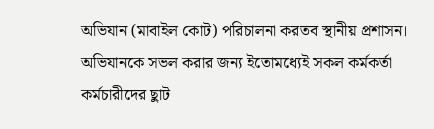অভিযান (মাবাইল কোট) পরিচালনা করতব স্থানীয় প্রশাসন। অভিযানকে সভল করার জন্য ইতোমধ্যেই সকল কর্মকর্তা কর্মচারীদের ছুাট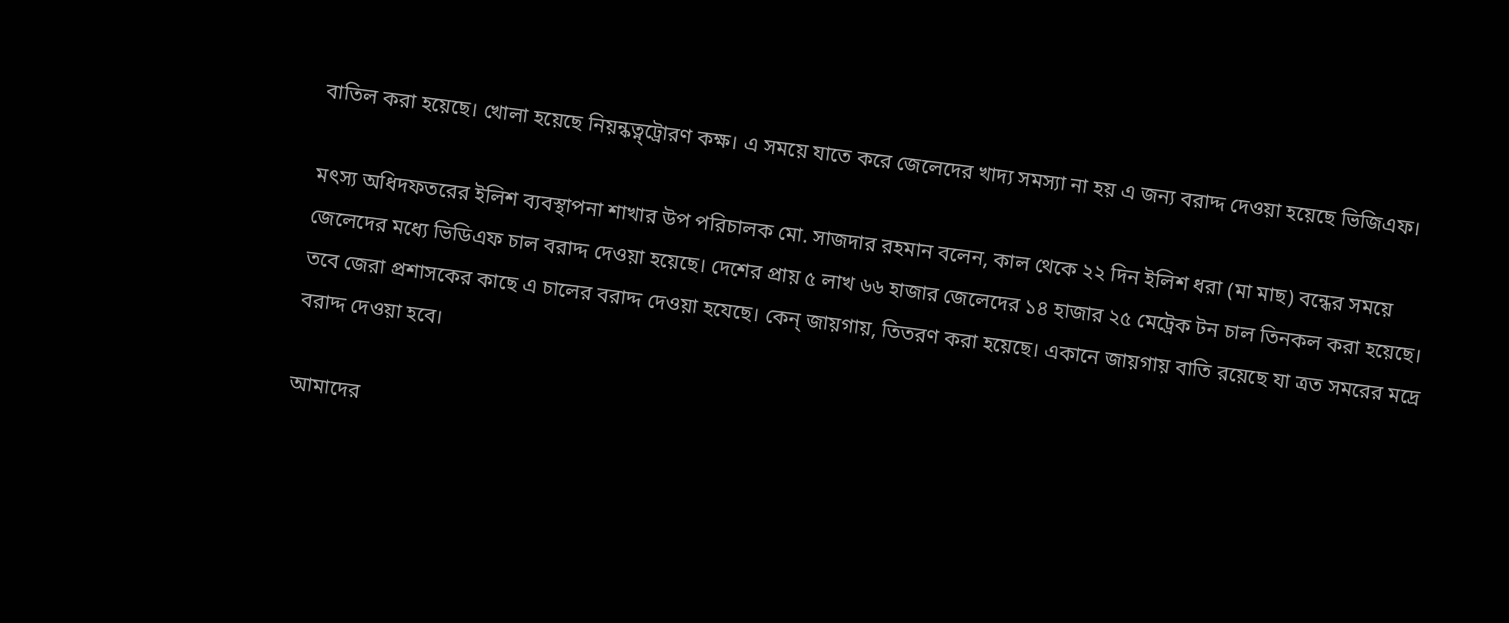বাতিল করা হয়েছে। খোলা হয়েছে নিয়ন্কত্ন্ট্রোরণ কক্ষ। এ সময়ে যাতে করে জেলেদের খাদ্য সমস্যা না হয় এ জন্য বরাদ্দ দেওয়া হয়েছে ভিজিএফ।

মৎস্য অধিদফতরের ইলিশ ব্যবস্থাপনা শাখার উপ পরিচালক মো. সাজদার রহমান বলেন, কাল থেকে ২২ দিন ইলিশ ধরা (মা মাছ) বন্ধের সময়ে জেলেদের মধ্যে ভিডিএফ চাল বরাদ্দ দেওয়া হয়েছে। দেশের প্রায় ৫ লাখ ৬৬ হাজার জেলেদের ১৪ হাজার ২৫ মেট্রেক টন চাল তিনকল করা হয়েছে। তবে জেরা প্রশাসকের কাছে এ চালের বরাদ্দ দেওয়া হযেছে। কেন্ জায়গায়, তিতরণ করা হয়েছে। একানে জায়গায় বাতি রয়েছে যা ত্রত সমরের মদ্রে বরাদ্দ দেওয়া হবে।

আমাদের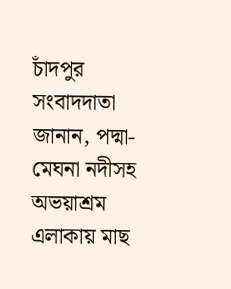চাঁদপুর সংবাদদাতা জানান, পদ্মা-মেঘনা নদীসহ অভয়াশ্রম এলাকায় মাছ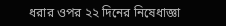ধরার ওপর ২২ দিনের নিষেধাজ্ঞা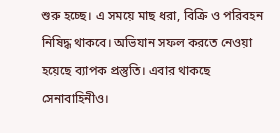শুরু হচ্ছে। এ সময়ে মাছ ধরা, বিক্রি ও পরিবহন নিষিদ্ধ থাকবে। অভিযান সফল করতে নেওয়া হয়েছে ব্যাপক প্রস্তুতি। এবার থাকছে সেনাবাহিনীও।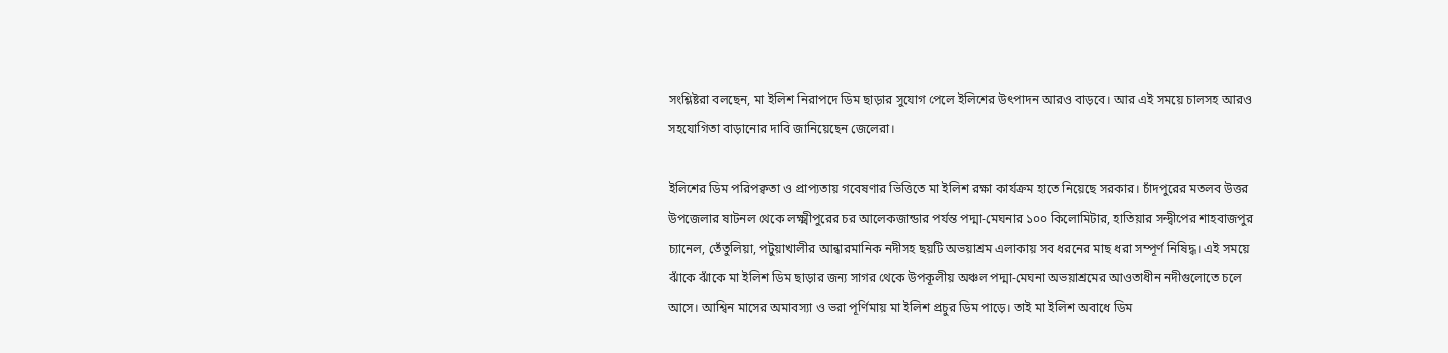সংশ্লিষ্টরা বলছেন, মা ইলিশ নিরাপদে ডিম ছাড়ার সুযোগ পেলে ইলিশের উৎপাদন আরও বাড়বে। আর এই সময়ে চালসহ আরও সহযোগিতা বাড়ানোর দাবি জানিয়েছেন জেলেরা।

ইলিশের ডিম পরিপক্বতা ও প্রাপ্যতায় গবেষণার ভিত্তিতে মা ইলিশ রক্ষা কার্যক্রম হাতে নিয়েছে সরকার। চাঁদপুরের মতলব উত্তর উপজেলার ষাটনল থেকে লক্ষ্মীপুরের চর আলেকজান্ডার পর্যন্ত পদ্মা-মেঘনার ১০০ কিলোমিটার, হাতিয়ার সন্দ্বীপের শাহবাজপুর চ্যানেল, তেঁতুলিয়া, পটুয়াখালীর আন্ধারমানিক নদীসহ ছয়টি অভয়াশ্রম এলাকায় সব ধরনের মাছ ধরা সম্পূর্ণ নিষিদ্ধ। এই সময়ে ঝাঁকে ঝাঁকে মা ইলিশ ডিম ছাড়ার জন্য সাগর থেকে উপকূলীয় অঞ্চল পদ্মা-মেঘনা অভয়াশ্রমের আওতাধীন নদীগুলোতে চলে আসে। আশ্বিন মাসের অমাবস্যা ও ভরা পূর্ণিমায় মা ইলিশ প্রচুর ডিম পাড়ে। তাই মা ইলিশ অবাধে ডিম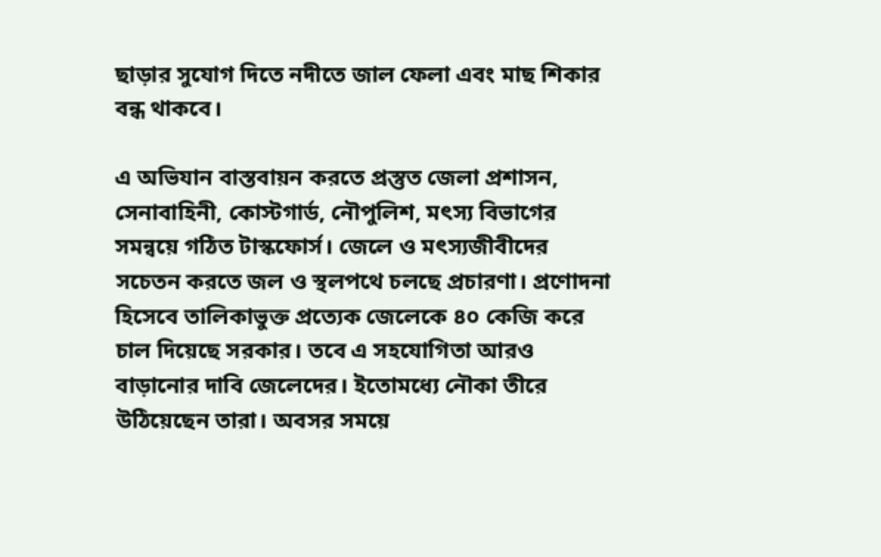ছাড়ার সুযোগ দিতে নদীতে জাল ফেলা এবং মাছ শিকার বন্ধ থাকবে।

এ অভিযান বাস্তবায়ন করতে প্রস্তুত জেলা প্রশাসন, সেনাবাহিনী, কোস্টগার্ড, নৌপুলিশ, মৎস্য বিভাগের সমন্বয়ে গঠিত টাস্কফোর্স। জেলে ও মৎস্যজীবীদের সচেতন করতে জল ও স্থলপথে চলছে প্রচারণা। প্রণোদনা হিসেবে তালিকাভুক্ত প্রত্যেক জেলেকে ৪০ কেজি করে চাল দিয়েছে সরকার। তবে এ সহযোগিতা আরও বাড়ানোর দাবি জেলেদের। ইতোমধ্যে নৌকা তীরে উঠিয়েছেন তারা। অবসর সময়ে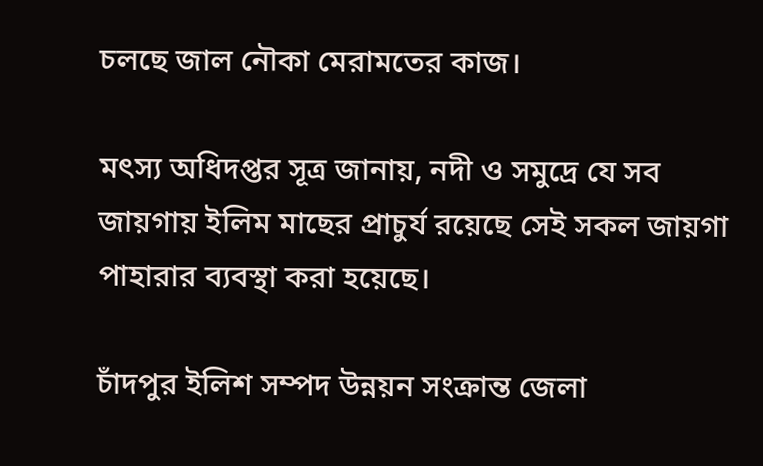চলছে জাল নৌকা মেরামতের কাজ।

মৎস্য অধিদপ্তর সূত্র জানায়, নদী ও সমুদ্রে যে সব জায়গায় ইলিম মাছের প্রাচুর্য রয়েছে সেই সকল জায়গা পাহারার ব্যবস্থা করা হয়েছে।

চাঁদপুর ইলিশ সম্পদ উন্নয়ন সংক্রান্ত জেলা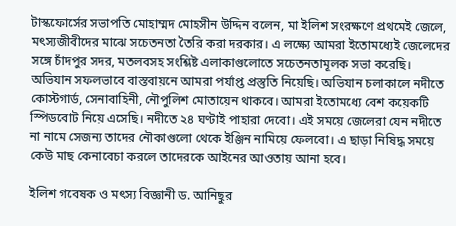টাস্কফোর্সের সভাপতি মোহাম্মদ মোহসীন উদ্দিন বলেন, মা ইলিশ সংরক্ষণে প্রথমেই জেলে, মৎস্যজীবীদের মাঝে সচেতনতা তৈরি করা দরকার। এ লক্ষ্যে আমরা ইতোমধ্যেই জেলেদের সঙ্গে চাঁদপুর সদর, মতলবসহ সংশ্লিষ্ট এলাকাগুলোতে সচেতনতামূলক সভা করেছি। অভিযান সফলভাবে বাস্তবায়নে আমরা পর্যাপ্ত প্রস্তুতি নিয়েছি। অভিযান চলাকালে নদীতে কোস্টগার্ড, সেনাবাহিনী, নৌপুলিশ মোতায়েন থাকবে। আমরা ইতোমধ্যে বেশ কয়েকটি স্পিডবোট নিয়ে এসেছি। নদীতে ২৪ ঘণ্টাই পাহারা দেবো। এই সময়ে জেলেরা যেন নদীতে না নামে সেজন্য তাদের নৌকাগুলো থেকে ইঞ্জিন নামিয়ে ফেলবো। এ ছাড়া নিষিদ্ধ সময়ে কেউ মাছ কেনাবেচা করলে তাদেরকে আইনের আওতায় আনা হবে।

ইলিশ গবেষক ও মৎস্য বিজ্ঞানী ড. আনিছুর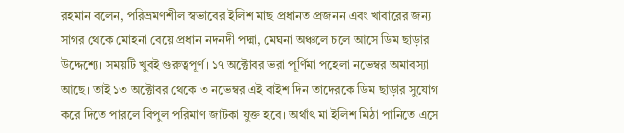রহমান বলেন, পরিভ্রমণশীল স্বভাবের ইলিশ মাছ প্রধানত প্রজনন এবং খাবারের জন্য সাগর থেকে মোহনা বেয়ে প্রধান নদনদী পদ্মা, মেঘনা অঞ্চলে চলে আসে ডিম ছাড়ার উদ্দেশ্যে। সময়টি খুবই গুরুত্বপূর্ণ। ১৭ অক্টোবর ভরা পূর্ণিমা পহেলা নভেম্বর অমাবস্যা আছে। তাই ১৩ অক্টোবর থেকে ৩ নভেম্বর এই বাইশ দিন তাদেরকে ডিম ছাড়ার সুযোগ করে দিতে পারলে বিপুল পরিমাণ জাটকা যুক্ত হবে। অর্থাৎ মা ইলিশ মিঠা পানিতে এসে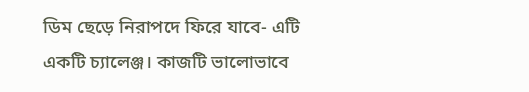ডিম ছেড়ে নিরাপদে ফিরে যাবে- এটি একটি চ্যালেঞ্জ। কাজটি ভালোভাবে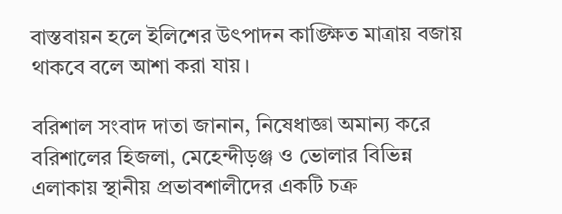বাস্তবায়ন হলে ইলিশের উৎপাদন কাঙ্ক্ষিত মাত্রায় বজায় থাকবে বলে আশা করা যায়।

বরিশাল সংবাদ দাতা জানান, নিষেধাজ্ঞা অমান্য করে বরিশালের হিজলা, মেহেন্দীড়ঞ্জ ও ভোলার বিভিন্ন এলাকায় স্থানীয় প্রভাবশালীদের একটি চক্র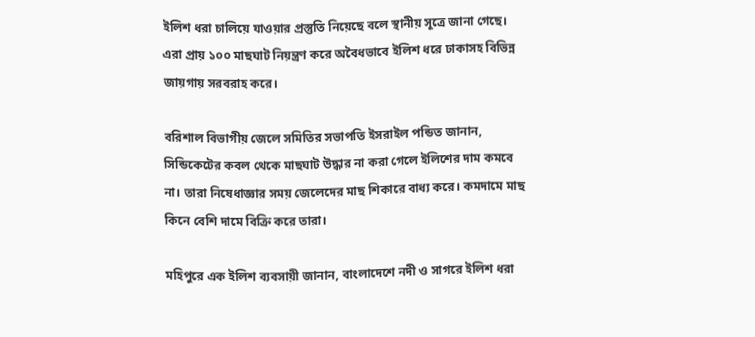ইলিশ ধরা চালিয়ে যাওয়ার প্রস্তুতি নিয়েছে বলে স্থানীয় সূত্রে জানা গেছে। এরা প্রায় ১০০ মাছঘাট নিয়ন্ত্রণ করে অবৈধভাবে ইলিশ ধরে ঢাকাসহ বিভিন্ন জায়গায় সরবরাহ করে।

বরিশাল বিভাগীয় জেলে সমিতির সভাপতি ইসরাইল পন্ডিত জানান, সিন্ডিকেটের কবল থেকে মাছঘাট উদ্ধার না করা গেলে ইলিশের দাম কমবে না। তারা নিষেধাজ্ঞার সময় জেলেদের মাছ শিকারে বাধ্য করে। কমদামে মাছ কিনে বেশি দামে বিক্রি করে তারা।

মহিপুরে এক ইলিশ ব্যবসায়ী জানান, বাংলাদেশে নদী ও সাগরে ইলিশ ধরা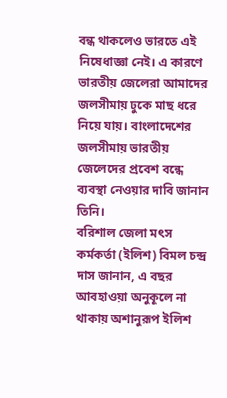বন্ধ থাকলেও ভারতে এই নিষেধাজ্ঞা নেই। এ কারণে ভারতীয় জেলেরা আমাদের জলসীমায় ঢুকে মাছ ধরে নিয়ে যায়। বাংলাদেশের জলসীমায় ভারতীয় জেলেদের প্রবেশ বন্ধে ব্যবস্থা নেওয়ার দাবি জানান তিনি।
বরিশাল জেলা মৎস কর্মকর্তা (ইলিশ) বিমল চন্দ্র দাস জানান, এ বছর আবহাওয়া অনুকূলে না থাকায় অশানুরূপ ইলিশ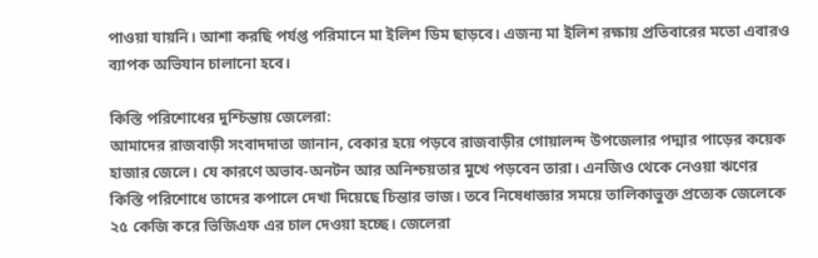পাওয়া যায়নি। আশা করছি পর্যপ্ত পরিমানে মা ইলিশ ডিম ছাড়বে। এজন্য মা ইলিশ রক্ষায় প্রতিবারের মতো এবারও ব্যাপক অভিযান চালানো হবে।

কিস্তি পরিশোধের দুশ্চিন্তায় জেলেরা:
আমাদের রাজবাড়ী সংবাদদাতা জানান, বেকার হয়ে পড়বে রাজবাড়ীর গোয়ালন্দ উপজেলার পদ্মার পাড়ের কয়েক হাজার জেলে। যে কারণে অভাব-অনটন আর অনিশ্চয়তার মুখে পড়বেন তারা। এনজিও থেকে নেওয়া ঋণের কিস্তি পরিশোধে তাদের কপালে দেখা দিয়েছে চিন্তার ভাজ। তবে নিষেধাজ্ঞার সময়ে তালিকাভুক্ত প্রত্যেক জেলেকে ২৫ কেজি করে ভিজিএফ এর চাল দেওয়া হচ্ছে। জেলেরা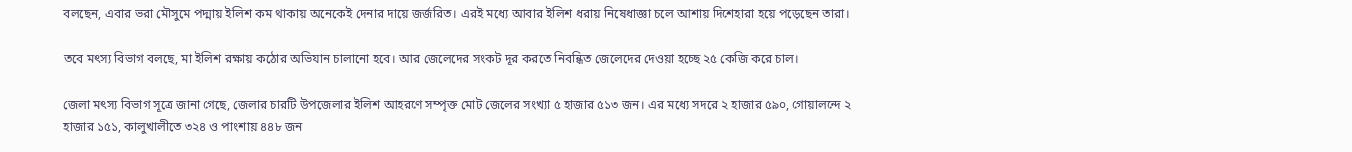বলছেন, এবার ভরা মৌসুমে পদ্মায় ইলিশ কম থাকায় অনেকেই দেনার দায়ে জর্জরিত। এরই মধ্যে আবার ইলিশ ধরায় নিষেধাজ্ঞা চলে আশায় দিশেহারা হয়ে পড়েছেন তারা।

তবে মৎস্য বিভাগ বলছে, মা ইলিশ রক্ষায় কঠোর অভিযান চালানো হবে। আর জেলেদের সংকট দূর করতে নিবন্ধিত জেলেদের দেওয়া হচ্ছে ২৫ কেজি করে চাল।

জেলা মৎস্য বিভাগ সূত্রে জানা গেছে, জেলার চারটি উপজেলার ইলিশ আহরণে সম্পৃক্ত মোট জেলের সংখ্যা ৫ হাজার ৫১৩ জন। এর মধ্যে সদরে ২ হাজার ৫৯০, গোয়ালন্দে ২ হাজার ১৫১, কালুখালীতে ৩২৪ ও পাংশায় ৪৪৮ জন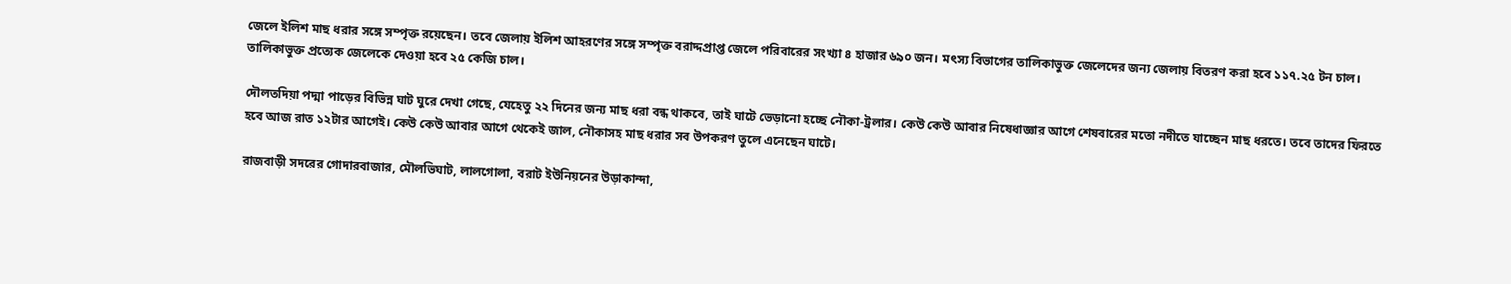জেলে ইলিশ মাছ ধরার সঙ্গে সম্পৃক্ত রয়েছেন। তবে জেলায় ইলিশ আহরণের সঙ্গে সম্পৃক্ত বরাদ্দপ্রাপ্ত জেলে পরিবারের সংখ্যা ৪ হাজার ৬৯০ জন। মৎস্য বিভাগের তালিকাভুক্ত জেলেদের জন্য জেলায় বিতরণ করা হবে ১১৭.২৫ টন চাল। তালিকাভুক্ত প্রত্যেক জেলেকে দেওয়া হবে ২৫ কেজি চাল।

দৌলতদিয়া পদ্মা পাড়ের বিভিন্ন ঘাট ঘুরে দেখা গেছে, যেহেতু ২২ দিনের জন্য মাছ ধরা বন্ধ থাকবে, তাই ঘাটে ভেড়ানো হচ্ছে নৌকা-ট্রলার। কেউ কেউ আবার নিষেধাজ্ঞার আগে শেষবারের মতো নদীতে যাচ্ছেন মাছ ধরতে। তবে তাদের ফিরতে হবে আজ রাত ১২টার আগেই। কেউ কেউ আবার আগে থেকেই জাল, নৌকাসহ মাছ ধরার সব উপকরণ তুলে এনেছেন ঘাটে।

রাজবাড়ী সদরের গোদারবাজার, মৌলভিঘাট, লালগোলা, বরাট ইউনিয়নের উড়াকান্দা,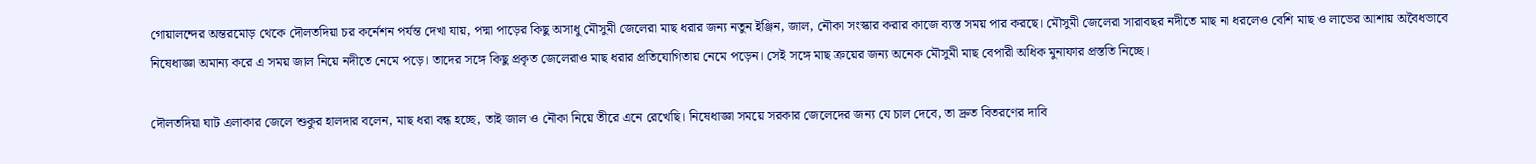গোয়ালন্দের অন্তরমোড় থেকে দৌলতদিয়া চর কর্নেশন পর্যন্ত দেখা যায়, পদ্মা পাড়ের কিছু অসাধু মৌসুমী জেলেরা মাছ ধরার জন্য নতুন ইঞ্জিন, জাল, নৌকা সংস্কার করার কাজে ব্যস্ত সময় পার করছে। মৌসুমী জেলেরা সারাবছর নদীতে মাছ না ধরলেও বেশি মাছ ও লাভের আশায় অবৈধভাবে নিষেধাজ্ঞা অমান্য করে এ সময় জাল নিয়ে নদীতে নেমে পড়ে। তাদের সঙ্গে কিছু প্রকৃত জেলেরাও মাছ ধরার প্রতিযোগিতায় নেমে পড়েন। সেই সঙ্গে মাছ ক্রয়ের জন্য অনেক মৌসুমী মাছ বেপারী অধিক মুনাফার প্রস্ততি নিচ্ছে।

দৌলতদিয়া ঘাট এলাকার জেলে শুকুর হালদার বলেন, মাছ ধরা বন্ধ হচ্ছে, তাই জাল ও নৌকা নিয়ে তীরে এনে রেখেছি। নিষেধাজ্ঞা সময়ে সরকার জেলেদের জন্য যে চাল দেবে, তা দ্রুত বিতরণের দাবি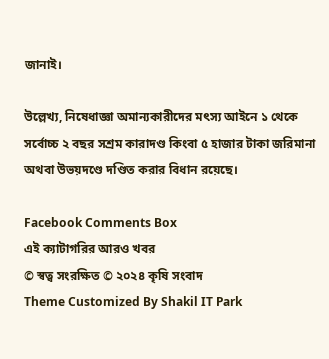জানাই।

উল্লেখ্য, নিষেধাজ্ঞা অমান্যকারীদের মৎস্য আইনে ১ থেকে সর্বোচ্চ ২ বছর সশ্রম কারাদণ্ড কিংবা ৫ হাজার টাকা জরিমানা অথবা উভয়দণ্ডে দণ্ডিত করার বিধান রয়েছে।

Facebook Comments Box
এই ক্যাটাগরির আরও খবর
© স্বত্ব সংরক্ষিত © ২০২৪ কৃষি সংবাদ
Theme Customized By Shakil IT Park